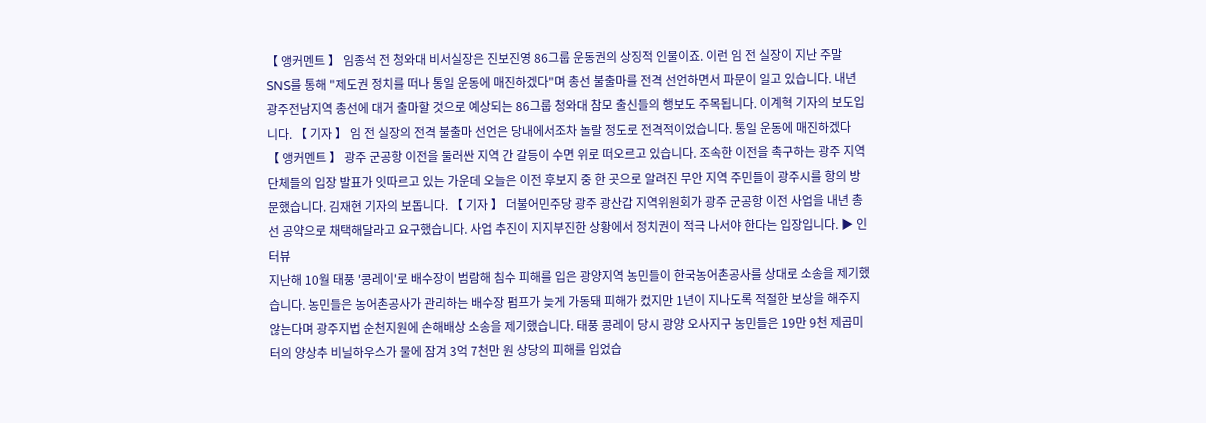【 앵커멘트 】 임종석 전 청와대 비서실장은 진보진영 86그룹 운동권의 상징적 인물이죠. 이런 임 전 실장이 지난 주말 SNS를 통해 "제도권 정치를 떠나 통일 운동에 매진하겠다"며 총선 불출마를 전격 선언하면서 파문이 일고 있습니다. 내년 광주전남지역 총선에 대거 출마할 것으로 예상되는 86그룹 청와대 참모 출신들의 행보도 주목됩니다. 이계혁 기자의 보도입니다. 【 기자 】 임 전 실장의 전격 불출마 선언은 당내에서조차 놀랄 정도로 전격적이었습니다. 통일 운동에 매진하겠다
【 앵커멘트 】 광주 군공항 이전을 둘러싼 지역 간 갈등이 수면 위로 떠오르고 있습니다. 조속한 이전을 촉구하는 광주 지역 단체들의 입장 발표가 잇따르고 있는 가운데 오늘은 이전 후보지 중 한 곳으로 알려진 무안 지역 주민들이 광주시를 항의 방문했습니다. 김재현 기자의 보돕니다. 【 기자 】 더불어민주당 광주 광산갑 지역위원회가 광주 군공항 이전 사업을 내년 총선 공약으로 채택해달라고 요구했습니다. 사업 추진이 지지부진한 상황에서 정치권이 적극 나서야 한다는 입장입니다. ▶ 인터뷰
지난해 10월 태풍 '콩레이'로 배수장이 범람해 침수 피해를 입은 광양지역 농민들이 한국농어촌공사를 상대로 소송을 제기했습니다. 농민들은 농어촌공사가 관리하는 배수장 펌프가 늦게 가동돼 피해가 컸지만 1년이 지나도록 적절한 보상을 해주지 않는다며 광주지법 순천지원에 손해배상 소송을 제기했습니다. 태풍 콩레이 당시 광양 오사지구 농민들은 19만 9천 제곱미터의 양상추 비닐하우스가 물에 잠겨 3억 7천만 원 상당의 피해를 입었습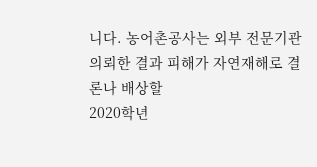니다. 농어촌공사는 외부 전문기관 의뢰한 결과 피해가 자연재해로 결론나 배상할
2020학년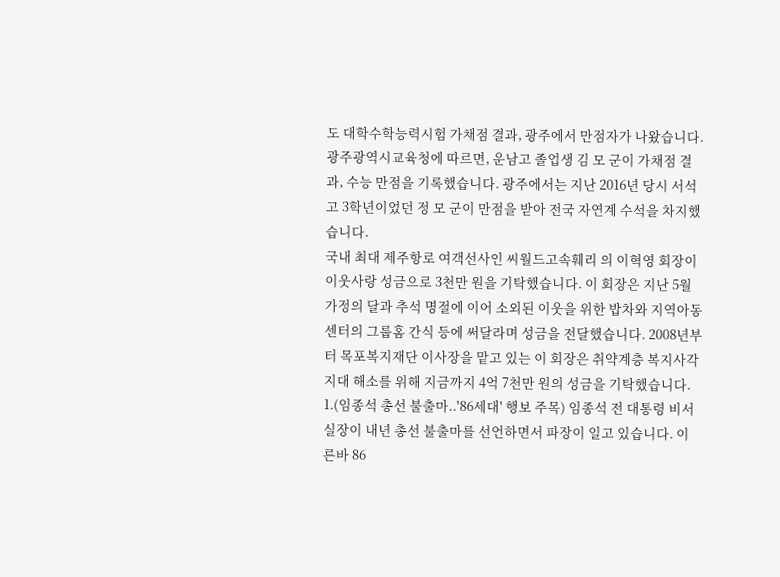도 대학수학능력시험 가채점 결과, 광주에서 만점자가 나왔습니다. 광주광역시교육청에 따르면, 운남고 졸업생 김 모 군이 가채점 결과, 수능 만점을 기록했습니다. 광주에서는 지난 2016년 당시 서석고 3학년이었던 정 모 군이 만점을 받아 전국 자연계 수석을 차지했습니다.
국내 최대 제주항로 여객선사인 씨월드고속훼리 의 이혁영 회장이 이웃사랑 성금으로 3천만 원을 기탁했습니다. 이 회장은 지난 5월 가정의 달과 추석 명절에 이어 소외된 이웃을 위한 밥차와 지역아동센터의 그룹홈 간식 등에 써달라며 성금을 전달했습니다. 2008년부터 목포복지재단 이사장을 맡고 있는 이 회장은 취약계층 복지사각 지대 해소를 위해 지금까지 4억 7천만 원의 성금을 기탁했습니다.
1.(임종석 총선 불출마..'86세대' 행보 주목) 임종석 전 대통령 비서실장이 내년 총선 불출마를 선언하면서 파장이 일고 있습니다. 이른바 86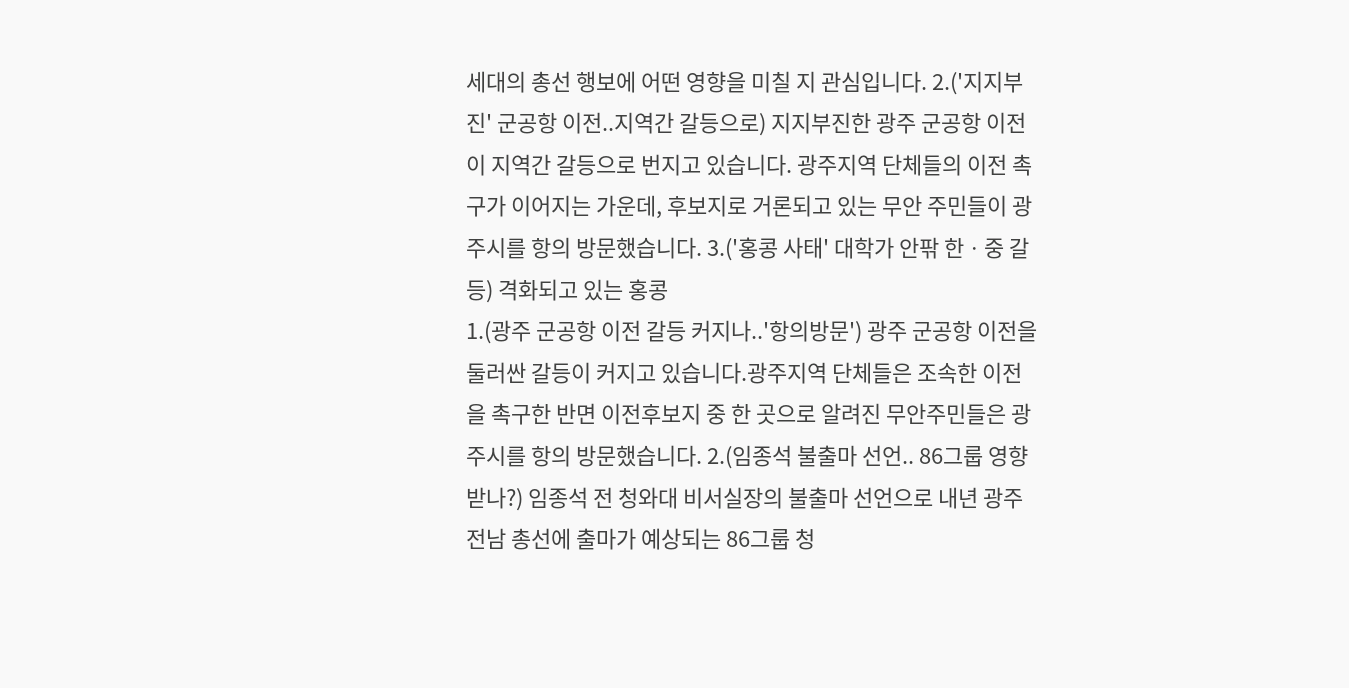세대의 총선 행보에 어떤 영향을 미칠 지 관심입니다. 2.('지지부진' 군공항 이전..지역간 갈등으로) 지지부진한 광주 군공항 이전이 지역간 갈등으로 번지고 있습니다. 광주지역 단체들의 이전 촉구가 이어지는 가운데, 후보지로 거론되고 있는 무안 주민들이 광주시를 항의 방문했습니다. 3.('홍콩 사태' 대학가 안팎 한ㆍ중 갈등) 격화되고 있는 홍콩
1.(광주 군공항 이전 갈등 커지나..'항의방문') 광주 군공항 이전을 둘러싼 갈등이 커지고 있습니다.광주지역 단체들은 조속한 이전을 촉구한 반면 이전후보지 중 한 곳으로 알려진 무안주민들은 광주시를 항의 방문했습니다. 2.(임종석 불출마 선언.. 86그룹 영향받나?) 임종석 전 청와대 비서실장의 불출마 선언으로 내년 광주전남 총선에 출마가 예상되는 86그룹 청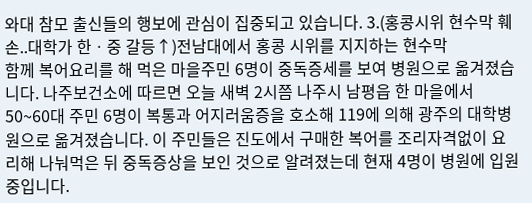와대 참모 출신들의 행보에 관심이 집중되고 있습니다. 3.(홍콩시위 현수막 훼손..대학가 한ㆍ중 갈등↑)전남대에서 홍콩 시위를 지지하는 현수막
함께 복어요리를 해 먹은 마을주민 6명이 중독증세를 보여 병원으로 옮겨졌습니다. 나주보건소에 따르면 오늘 새벽 2시쯤 나주시 남평읍 한 마을에서 50~60대 주민 6명이 복통과 어지러움증을 호소해 119에 의해 광주의 대학병원으로 옮겨졌습니다. 이 주민들은 진도에서 구매한 복어를 조리자격없이 요리해 나눠먹은 뒤 중독증상을 보인 것으로 알려졌는데 현재 4명이 병원에 입원 중입니다.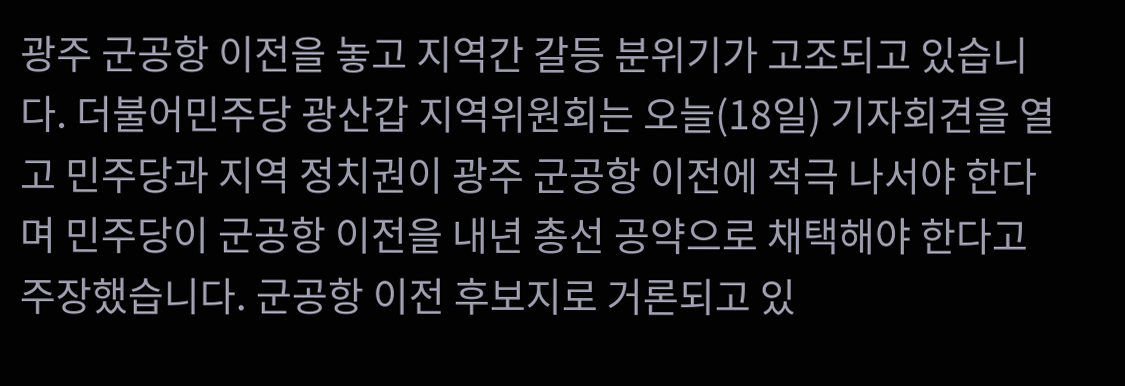광주 군공항 이전을 놓고 지역간 갈등 분위기가 고조되고 있습니다. 더불어민주당 광산갑 지역위원회는 오늘(18일) 기자회견을 열고 민주당과 지역 정치권이 광주 군공항 이전에 적극 나서야 한다며 민주당이 군공항 이전을 내년 총선 공약으로 채택해야 한다고 주장했습니다. 군공항 이전 후보지로 거론되고 있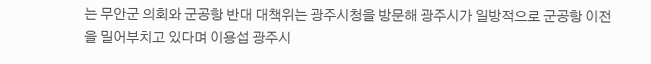는 무안군 의회와 군공항 반대 대책위는 광주시청을 방문해 광주시가 일방적으로 군공항 이전을 밀어부치고 있다며 이용섭 광주시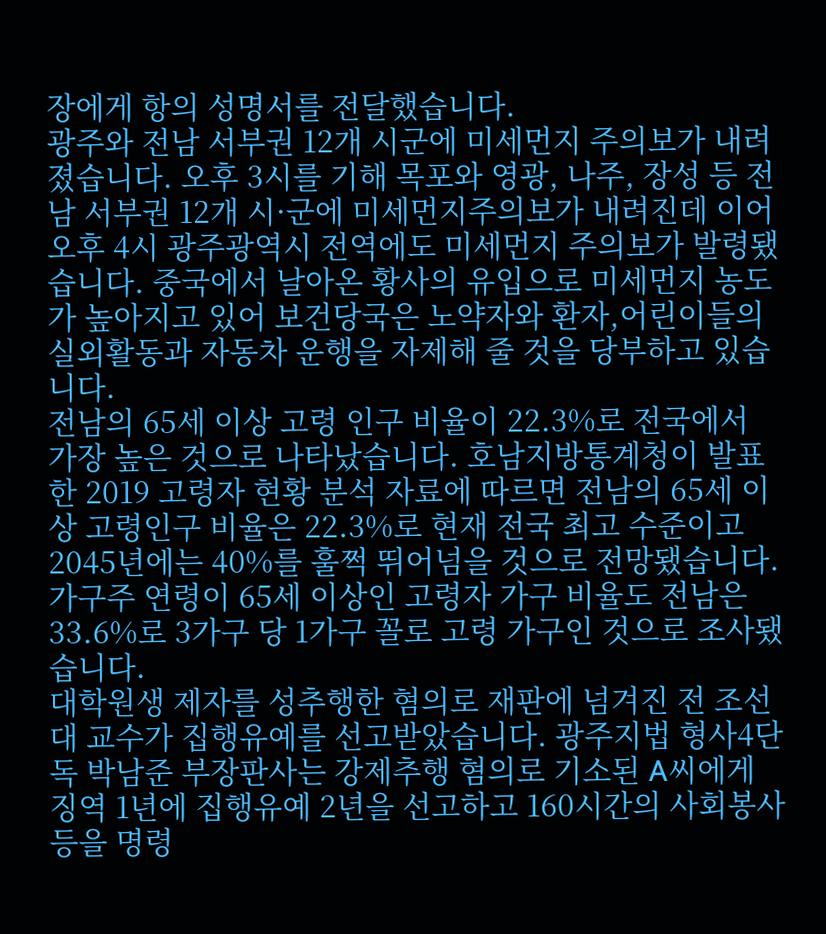장에게 항의 성명서를 전달했습니다.
광주와 전남 서부권 12개 시군에 미세먼지 주의보가 내려졌습니다. 오후 3시를 기해 목포와 영광, 나주, 장성 등 전남 서부권 12개 시·군에 미세먼지주의보가 내려진데 이어 오후 4시 광주광역시 전역에도 미세먼지 주의보가 발령됐습니다. 중국에서 날아온 황사의 유입으로 미세먼지 농도가 높아지고 있어 보건당국은 노약자와 환자,어린이들의 실외활동과 자동차 운행을 자제해 줄 것을 당부하고 있습니다.
전남의 65세 이상 고령 인구 비율이 22.3%로 전국에서 가장 높은 것으로 나타났습니다. 호남지방통계청이 발표한 2019 고령자 현황 분석 자료에 따르면 전남의 65세 이상 고령인구 비율은 22.3%로 현재 전국 최고 수준이고 2045년에는 40%를 훌쩍 뛰어넘을 것으로 전망됐습니다. 가구주 연령이 65세 이상인 고령자 가구 비율도 전남은 33.6%로 3가구 당 1가구 꼴로 고령 가구인 것으로 조사됐습니다.
대학원생 제자를 성추행한 혐의로 재판에 넘겨진 전 조선대 교수가 집행유예를 선고받았습니다. 광주지법 형사4단독 박남준 부장판사는 강제추행 혐의로 기소된 A씨에게 징역 1년에 집행유예 2년을 선고하고 160시간의 사회봉사 등을 명령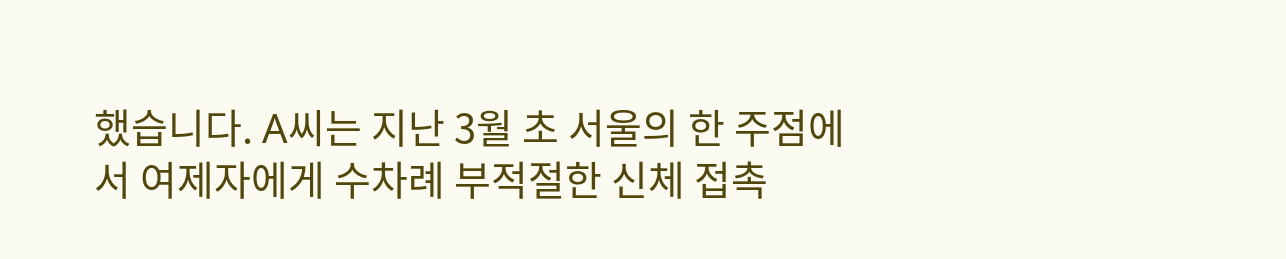했습니다. A씨는 지난 3월 초 서울의 한 주점에서 여제자에게 수차례 부적절한 신체 접촉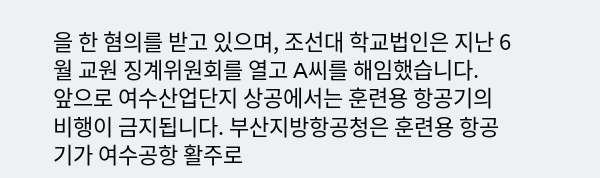을 한 혐의를 받고 있으며, 조선대 학교법인은 지난 6월 교원 징계위원회를 열고 A씨를 해임했습니다.
앞으로 여수산업단지 상공에서는 훈련용 항공기의 비행이 금지됩니다. 부산지방항공청은 훈련용 항공기가 여수공항 활주로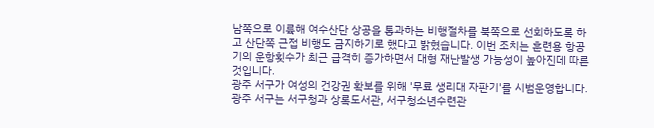남쪽으로 이륙해 여수산단 상공을 통과하는 비행절차를 북쪽으로 선회하도록 하고 산단쪽 근접 비행도 금지하기로 했다고 밝혔습니다. 이번 조치는 훈련용 항공기의 운항횟수가 최근 급격히 증가하면서 대형 재난발생 가능성이 높아진데 따른 것입니다.
광주 서구가 여성의 건강권 확보를 위해 '무료 생리대 자판기'를 시범운영합니다. 광주 서구는 서구청과 상록도서관, 서구청소년수련관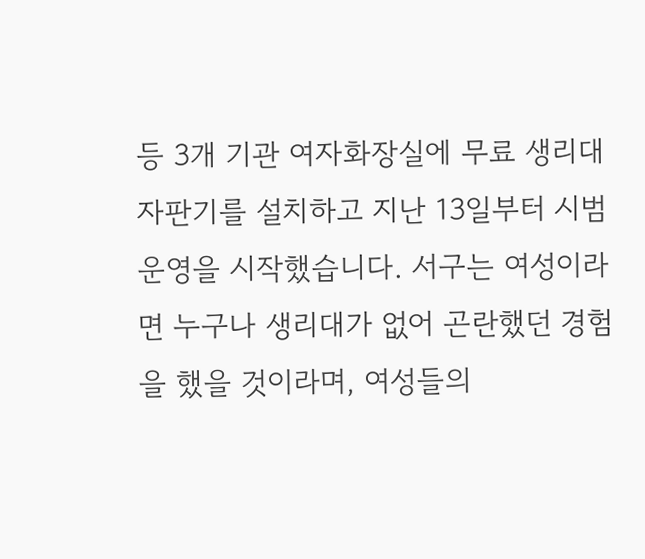등 3개 기관 여자화장실에 무료 생리대 자판기를 설치하고 지난 13일부터 시범 운영을 시작했습니다. 서구는 여성이라면 누구나 생리대가 없어 곤란했던 경험을 했을 것이라며, 여성들의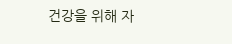건강을 위해 자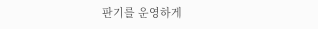판기를 운영하게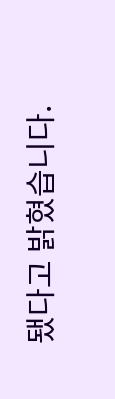됐다고 밝혔습니다.